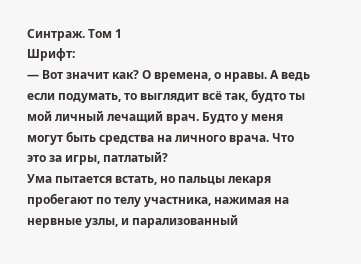Синтраж. Том 1
Шрифт:
— Вот значит как? О времена, о нравы. А ведь если подумать, то выглядит всё так, будто ты мой личный лечащий врач. Будто у меня могут быть средства на личного врача. Что это за игры, патлатый?
Ума пытается встать, но пальцы лекаря пробегают по телу участника, нажимая на нервные узлы, и парализованный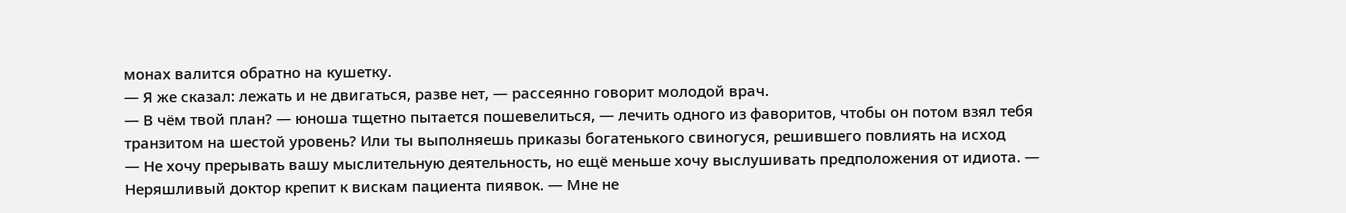монах валится обратно на кушетку.
— Я же сказал: лежать и не двигаться, разве нет, — рассеянно говорит молодой врач.
— В чём твой план? — юноша тщетно пытается пошевелиться, — лечить одного из фаворитов, чтобы он потом взял тебя транзитом на шестой уровень? Или ты выполняешь приказы богатенького свиногуся, решившего повлиять на исход
— Не хочу прерывать вашу мыслительную деятельность, но ещё меньше хочу выслушивать предположения от идиота. — Неряшливый доктор крепит к вискам пациента пиявок. — Мне не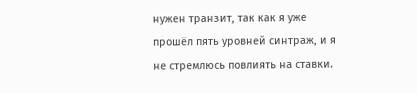нужен транзит, так как я уже прошёл пять уровней синтраж, и я не стремлюсь повлиять на ставки.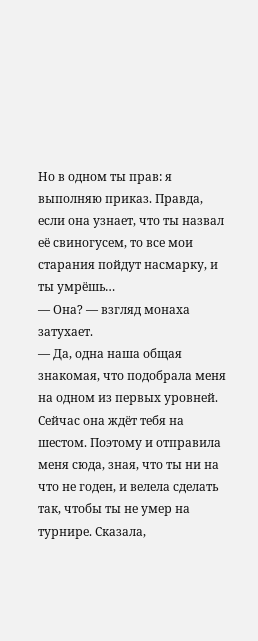Но в одном ты прав: я выполняю приказ. Правда, если она узнает, что ты назвал её свиногусем, то все мои старания пойдут насмарку, и ты умрёшь…
— Она? — взгляд монаха затухает.
— Да, одна наша общая знакомая, что подобрала меня на одном из первых уровней. Сейчас она ждёт тебя на шестом. Поэтому и отправила меня сюда, зная, что ты ни на что не годен, и велела сделать так, чтобы ты не умер на турнире. Сказала,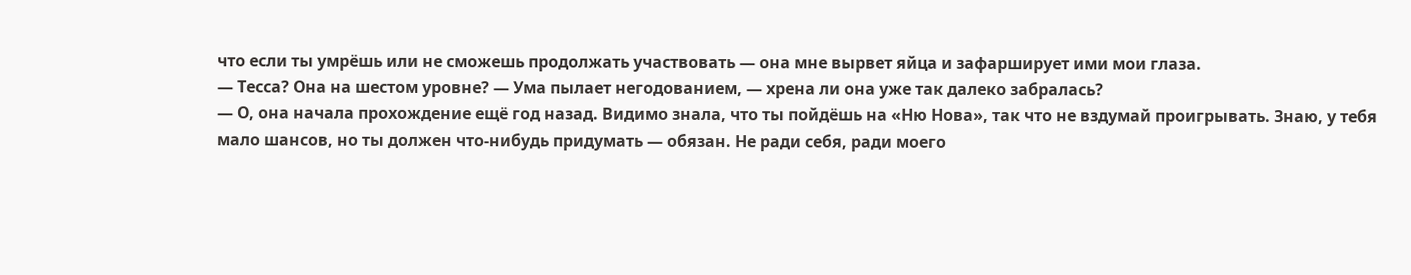что если ты умрёшь или не сможешь продолжать участвовать — она мне вырвет яйца и зафарширует ими мои глаза.
— Тесса? Она на шестом уровне? — Ума пылает негодованием, — хрена ли она уже так далеко забралась?
— О, она начала прохождение ещё год назад. Видимо знала, что ты пойдёшь на «Ню Нова», так что не вздумай проигрывать. Знаю, у тебя мало шансов, но ты должен что-нибудь придумать — обязан. Не ради себя, ради моего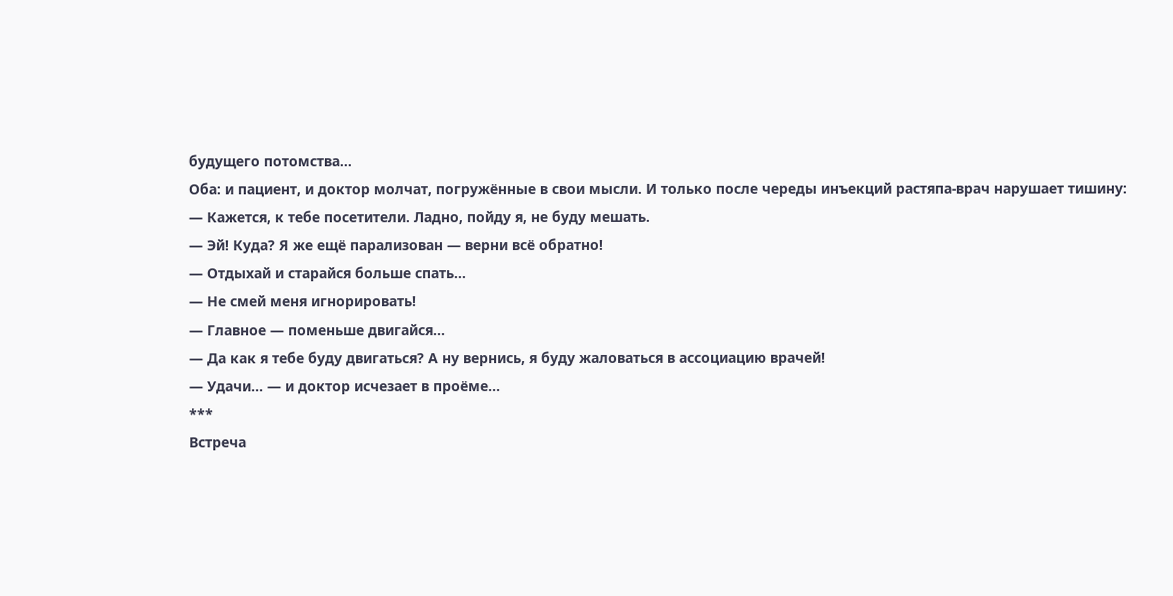будущего потомства…
Оба: и пациент, и доктор молчат, погружённые в свои мысли. И только после череды инъекций растяпа-врач нарушает тишину:
— Кажется, к тебе посетители. Ладно, пойду я, не буду мешать.
— Эй! Куда? Я же ещё парализован — верни всё обратно!
— Отдыхай и старайся больше спать…
— Не смей меня игнорировать!
— Главное — поменьше двигайся…
— Да как я тебе буду двигаться? А ну вернись, я буду жаловаться в ассоциацию врачей!
— Удачи… — и доктор исчезает в проёме…
***
Встреча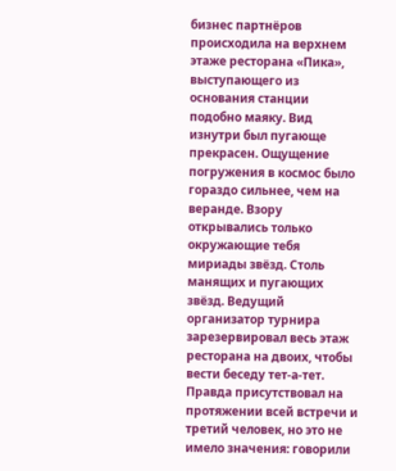бизнес партнёров происходила на верхнем этаже ресторана «Пика», выступающего из основания станции подобно маяку. Вид изнутри был пугающе прекрасен. Ощущение погружения в космос было гораздо сильнее, чем на веранде. Взору открывались только окружающие тебя мириады звёзд. Столь манящих и пугающих звёзд. Ведущий организатор турнира зарезервировал весь этаж ресторана на двоих, чтобы вести беседу тет-а-тет. Правда присутствовал на протяжении всей встречи и третий человек, но это не имело значения: говорили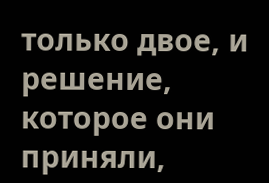только двое, и решение, которое они приняли,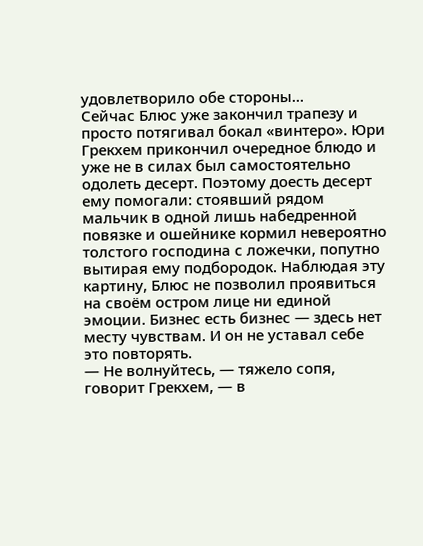удовлетворило обе стороны…
Сейчас Блюс уже закончил трапезу и просто потягивал бокал «винтеро». Юри Грекхем прикончил очередное блюдо и уже не в силах был самостоятельно одолеть десерт. Поэтому доесть десерт ему помогали: стоявший рядом мальчик в одной лишь набедренной повязке и ошейнике кормил невероятно толстого господина с ложечки, попутно вытирая ему подбородок. Наблюдая эту картину, Блюс не позволил проявиться на своём остром лице ни единой эмоции. Бизнес есть бизнес — здесь нет месту чувствам. И он не уставал себе это повторять.
— Не волнуйтесь, — тяжело сопя, говорит Грекхем, — в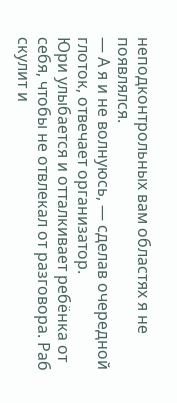неподконтрольных вам областях я не появлялся.
— А я и не волнуюсь, — сделав очередной глоток, отвечает организатор.
Юри улыбается и отталкивает ребёнка от себя, чтобы не отвлекал от разговора. Раб скулит и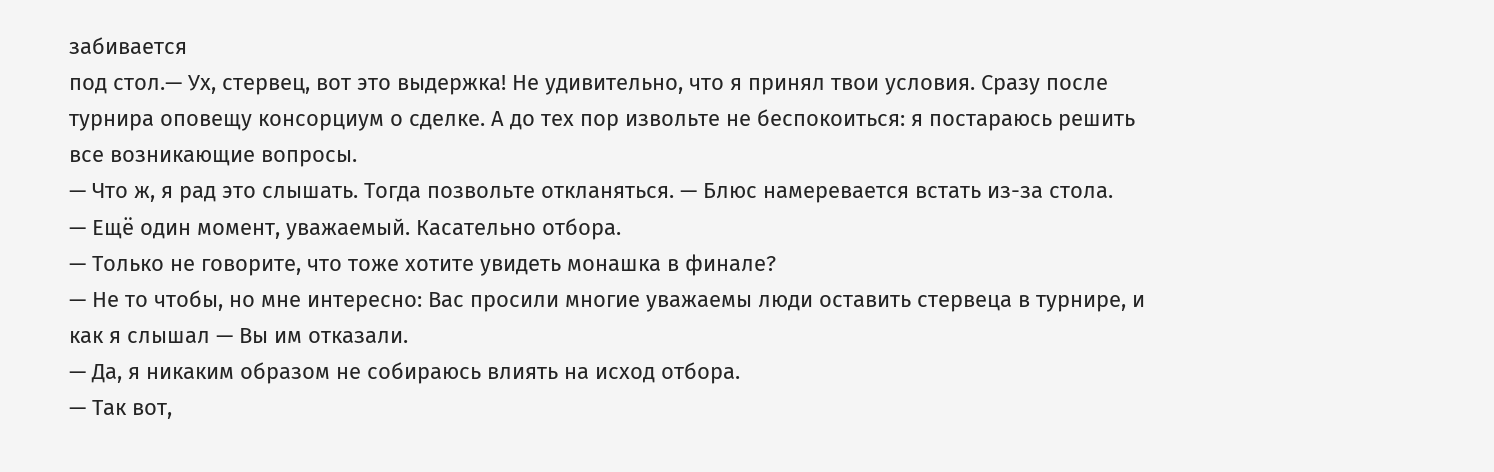забивается
под стол.— Ух, стервец, вот это выдержка! Не удивительно, что я принял твои условия. Сразу после турнира оповещу консорциум о сделке. А до тех пор извольте не беспокоиться: я постараюсь решить все возникающие вопросы.
— Что ж, я рад это слышать. Тогда позвольте откланяться. — Блюс намеревается встать из-за стола.
— Ещё один момент, уважаемый. Касательно отбора.
— Только не говорите, что тоже хотите увидеть монашка в финале?
— Не то чтобы, но мне интересно: Вас просили многие уважаемы люди оставить стервеца в турнире, и как я слышал — Вы им отказали.
— Да, я никаким образом не собираюсь влиять на исход отбора.
— Так вот,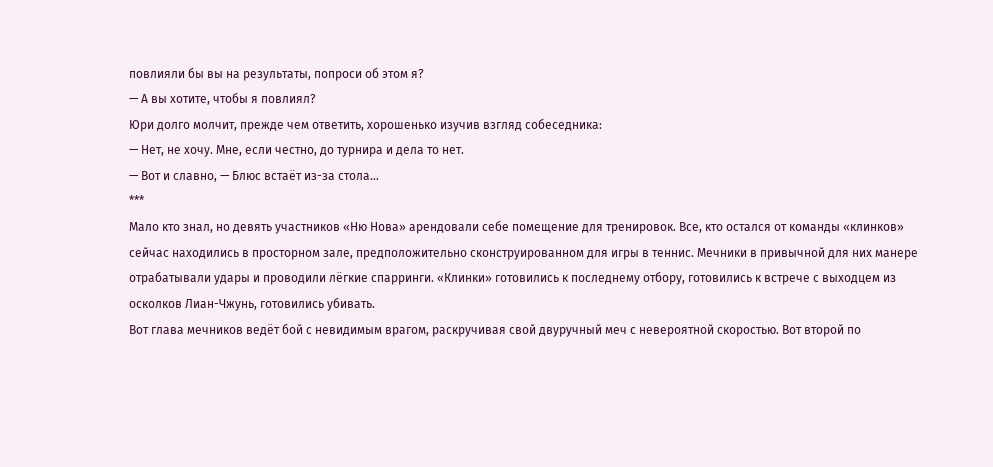повлияли бы вы на результаты, попроси об этом я?
— А вы хотите, чтобы я повлиял?
Юри долго молчит, прежде чем ответить, хорошенько изучив взгляд собеседника:
— Нет, не хочу. Мне, если честно, до турнира и дела то нет.
— Вот и славно, — Блюс встаёт из-за стола…
***
Мало кто знал, но девять участников «Ню Нова» арендовали себе помещение для тренировок. Все, кто остался от команды «клинков» сейчас находились в просторном зале, предположительно сконструированном для игры в теннис. Мечники в привычной для них манере отрабатывали удары и проводили лёгкие спарринги. «Клинки» готовились к последнему отбору, готовились к встрече с выходцем из осколков Лиан-Чжунь, готовились убивать.
Вот глава мечников ведёт бой с невидимым врагом, раскручивая свой двуручный меч с невероятной скоростью. Вот второй по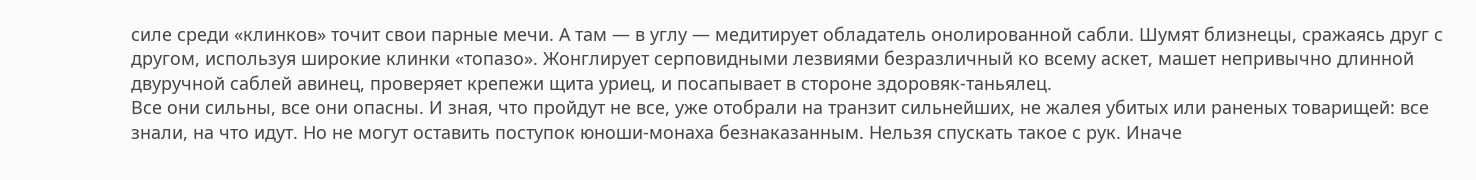силе среди «клинков» точит свои парные мечи. А там — в углу — медитирует обладатель онолированной сабли. Шумят близнецы, сражаясь друг с другом, используя широкие клинки «топазо». Жонглирует серповидными лезвиями безразличный ко всему аскет, машет непривычно длинной двуручной саблей авинец, проверяет крепежи щита уриец, и посапывает в стороне здоровяк-таньялец.
Все они сильны, все они опасны. И зная, что пройдут не все, уже отобрали на транзит сильнейших, не жалея убитых или раненых товарищей: все знали, на что идут. Но не могут оставить поступок юноши-монаха безнаказанным. Нельзя спускать такое с рук. Иначе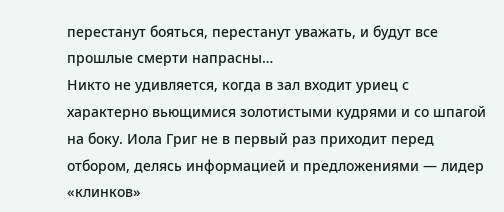перестанут бояться, перестанут уважать, и будут все прошлые смерти напрасны…
Никто не удивляется, когда в зал входит уриец с характерно вьющимися золотистыми кудрями и со шпагой на боку. Иола Григ не в первый раз приходит перед отбором, делясь информацией и предложениями — лидер «клинков»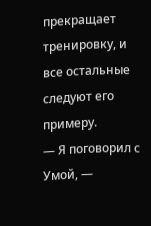прекращает тренировку, и все остальные следуют его примеру.
— Я поговорил с Умой, —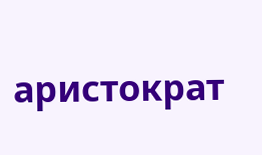аристократ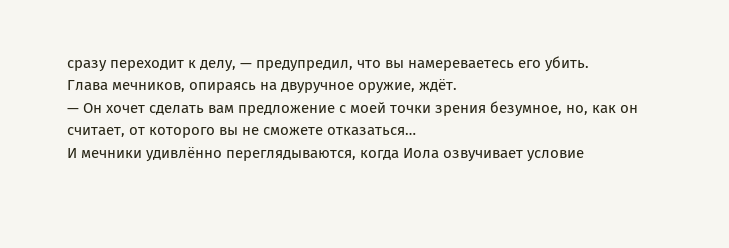сразу переходит к делу, — предупредил, что вы намереваетесь его убить.
Глава мечников, опираясь на двуручное оружие, ждёт.
— Он хочет сделать вам предложение с моей точки зрения безумное, но, как он считает, от которого вы не сможете отказаться…
И мечники удивлённо переглядываются, когда Иола озвучивает условие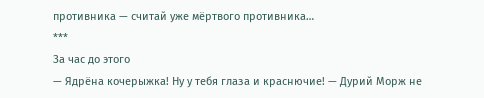противника — считай уже мёртвого противника…
***
За час до этого
— Ядрёна кочерыжка! Ну у тебя глаза и краснючие! — Дурий Морж не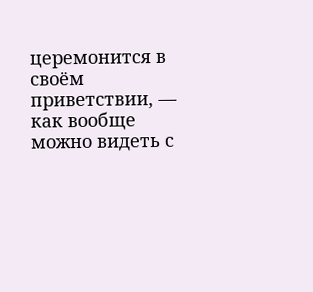церемонится в своём приветствии, — как вообще можно видеть с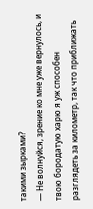такими зырками?
— Не волнуйся, зрение ко мне уже вернулось, и твою бородатую харю я уж способен разглядеть за километр, так что приближать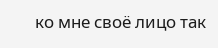ко мне своё лицо так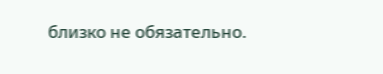близко не обязательно.